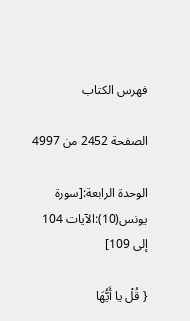فهرس الكتاب

الصفحة 2452 من 4997

الوحدة الرابعة:[سورة يونس(10):الآيات 104 إلى 109]

{ قُلْ يا أَيُّهَا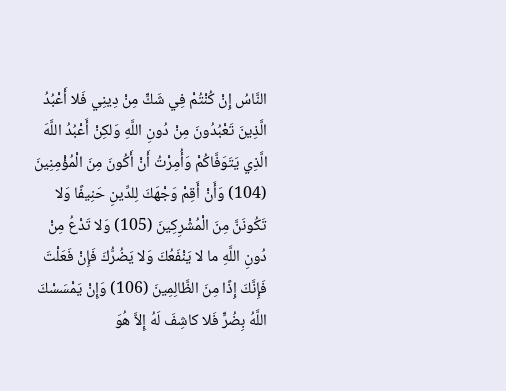النَّاسُ إِنْ كُنْتُمْ فِي شَكٍّ مِنْ دِينِي فَلا أَعْبُدُ الَّذِينَ تَعْبُدُونَ مِنْ دُونِ اللَّهِ وَلكِنْ أَعْبُدُ اللَّهَ الَّذِي يَتَوَفَّاكُمْ وَأُمِرْتُ أَنْ أَكُونَ مِنَ الْمُؤْمِنِينَ (104) وَأَنْ أَقِمْ وَجْهَكَ لِلدِّينِ حَنِيفًا وَلا تَكُونَنَّ مِنَ الْمُشْرِكِينَ (105) وَلا تَدْعُ مِنْ دُونِ اللَّهِ ما لا يَنْفَعُكَ وَلا يَضُرُّكَ فَإِنْ فَعَلْتَ فَإِنَّكَ إِذًا مِنَ الظَّالِمِينَ (106) وَإِنْ يَمْسَسْكَ اللَّهُ بِضُرٍّ فَلا كاشِفَ لَهُ إِلاَّ هُوَ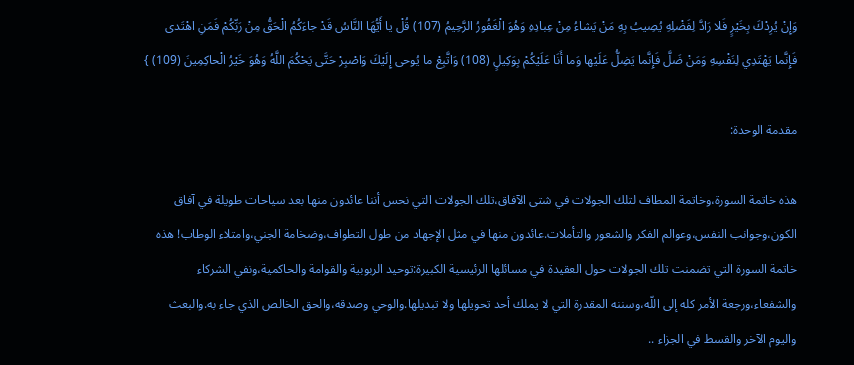وَإِنْ يُرِدْكَ بِخَيْرٍ فَلا رَادَّ لِفَضْلِهِ يُصِيبُ بِهِ مَنْ يَشاءُ مِنْ عِبادِهِ وَهُوَ الْغَفُورُ الرَّحِيمُ (107) قُلْ يا أَيُّهَا النَّاسُ قَدْ جاءَكُمُ الْحَقُّ مِنْ رَبِّكُمْ فَمَنِ اهْتَدى فَإِنَّما يَهْتَدِي لِنَفْسِهِ وَمَنْ ضَلَّ فَإِنَّما يَضِلُّ عَلَيْها وَما أَنَا عَلَيْكُمْ بِوَكِيلٍ (108) وَاتَّبِعْ ما يُوحى إِلَيْكَ وَاصْبِرْ حَتَّى يَحْكُمَ اللَّهُ وَهُوَ خَيْرُ الْحاكِمِينَ (109) }

مقدمة الوحدة:

هذه خاتمة السورة،وخاتمة المطاف لتلك الجولات في شتى الآفاق،تلك الجولات التي نحس أننا عائدون منها بعد سياحات طويلة في آفاق الكون،وجوانب النفس،وعوالم الفكر والشعور والتأملات.عائدون منها في مثل الإجهاد من طول التطواف،وضخامة الجني،وامتلاء الوطاب! هذه خاتمة السورة التي تضمنت تلك الجولات حول العقيدة في مسائلها الرئيسية الكبيرة:توحيد الربوبية والقوامة والحاكمية،ونفي الشركاء والشفعاء،ورجعة الأمر كله إلى اللّه،وسننه المقدرة التي لا يملك أحد تحويلها ولا تبديلها.والوحي وصدقه،والحق الخالص الذي جاء به.والبعث واليوم الآخر والقسط في الجزاء ..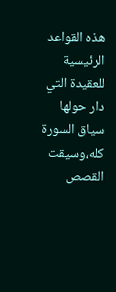هذه القواعد الرئيسية للعقيدة التي دار حولها سياق السورة كله،وسيقت القصص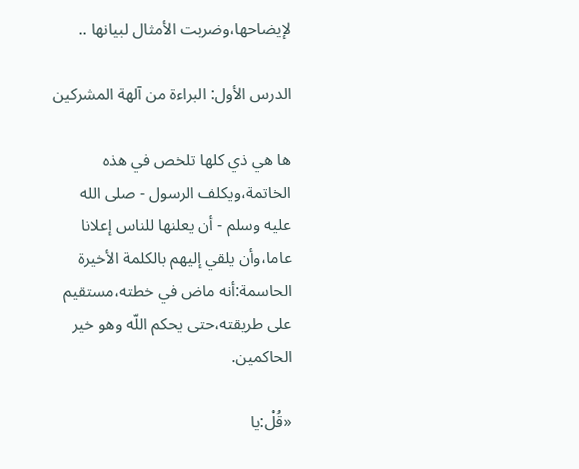لإيضاحها،وضربت الأمثال لبيانها ..

الدرس الأول: البراءة من آلهة المشركين

ها هي ذي كلها تلخص في هذه الخاتمة،ويكلف الرسول - صلى الله عليه وسلم - أن يعلنها للناس إعلانا عاما،وأن يلقي إليهم بالكلمة الأخيرة الحاسمة:أنه ماض في خطته،مستقيم على طريقته،حتى يحكم اللّه وهو خير الحاكمين.

«قُلْ:يا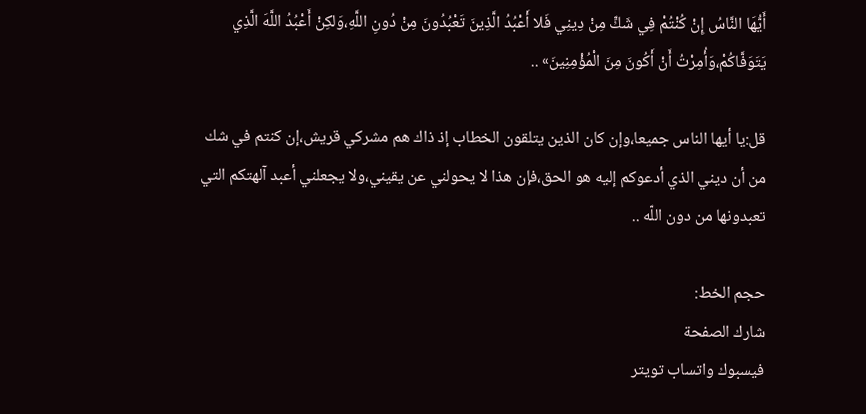أَيُّهَا النَّاسُ إِنْ كُنْتُمْ فِي شَكٍّ مِنْ دِينِي فَلا أَعْبُدُ الَّذِينَ تَعْبُدُونَ مِنْ دُونِ اللَّهِ،وَلكِنْ أَعْبُدُ اللَّهَ الَّذِي يَتَوَفَّاكُمْ،وَأُمِرْتُ أَنْ أَكُونَ مِنَ الْمُؤْمِنِينَ» ..

قل:يا أيها الناس جميعا،وإن كان الذين يتلقون الخطاب إذ ذاك هم مشركي قريش،إن كنتم في شك من أن ديني الذي أدعوكم إليه هو الحق،فإن هذا لا يحولني عن يقيني،ولا يجعلني أعبد آلهتكم التي تعبدونها من دون اللّه ..

حجم الخط:
شارك الصفحة
فيسبوك واتساب تويتر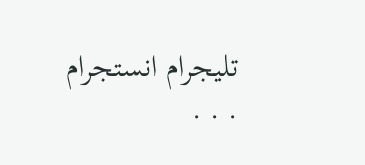تليجرام انستجرام
. . .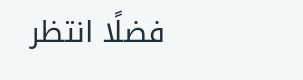فضلًا انتظر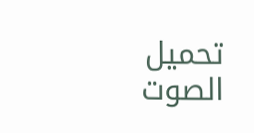تحميل الصوت